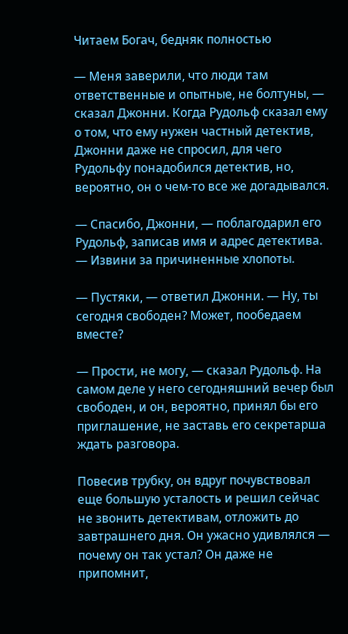Читаем Богач, бедняк полностью

— Меня заверили, что люди там ответственные и опытные, не болтуны, — сказал Джонни. Когда Рудольф сказал ему о том, что ему нужен частный детектив, Джонни даже не спросил, для чего Рудольфу понадобился детектив, но, вероятно, он о чем-то все же догадывался.

— Спасибо, Джонни, — поблагодарил его Рудольф, записав имя и адрес детектива. — Извини за причиненные хлопоты.

— Пустяки, — ответил Джонни. — Ну, ты сегодня свободен? Может, пообедаем вместе?

— Прости, не могу, — сказал Рудольф. На самом деле у него сегодняшний вечер был свободен, и он, вероятно, принял бы его приглашение, не заставь его секретарша ждать разговора.

Повесив трубку, он вдруг почувствовал еще большую усталость и решил сейчас не звонить детективам, отложить до завтрашнего дня. Он ужасно удивлялся — почему он так устал? Он даже не припомнит,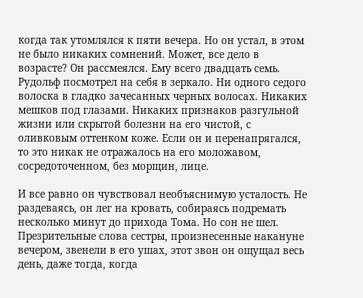когда так утомлялся к пяти вечера. Но он устал, в этом не было никаких сомнений. Может, все дело в возрасте? Он рассмеялся. Ему всего двадцать семь. Рудольф посмотрел на себя в зеркало. Ни одного седого волоска в гладко зачесанных черных волосах. Никаких мешков под глазами. Никаких признаков разгульной жизни или скрытой болезни на его чистой, с оливковым оттенком коже. Если он и перенапрягался, то это никак не отражалось на его моложавом, сосредоточенном, без морщин, лице.

И все равно он чувствовал необъяснимую усталость. Не раздеваясь, он лег на кровать, собираясь подремать несколько минут до прихода Тома. Но сон не шел. Презрительные слова сестры, произнесенные накануне вечером, звенели в его ушах, этот звон он ощущал весь день, даже тогда, когда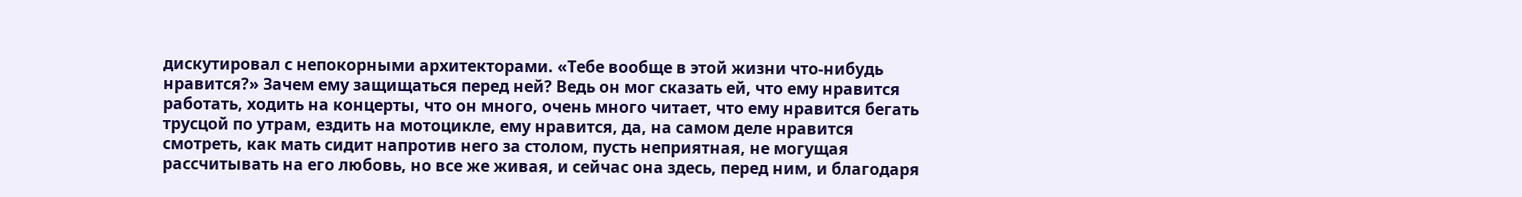дискутировал с непокорными архитекторами. «Тебе вообще в этой жизни что-нибудь нравится?» Зачем ему защищаться перед ней? Ведь он мог сказать ей, что ему нравится работать, ходить на концерты, что он много, очень много читает, что ему нравится бегать трусцой по утрам, ездить на мотоцикле, ему нравится, да, на самом деле нравится смотреть, как мать сидит напротив него за столом, пусть неприятная, не могущая рассчитывать на его любовь, но все же живая, и сейчас она здесь, перед ним, и благодаря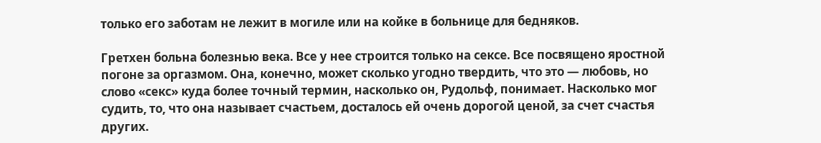только его заботам не лежит в могиле или на койке в больнице для бедняков.

Гретхен больна болезнью века. Все у нее строится только на сексе. Все посвящено яростной погоне за оргазмом. Она, конечно, может сколько угодно твердить, что это — любовь, но слово «секс» куда более точный термин, насколько он, Рудольф, понимает. Насколько мог судить, то, что она называет счастьем, досталось ей очень дорогой ценой, за счет счастья других.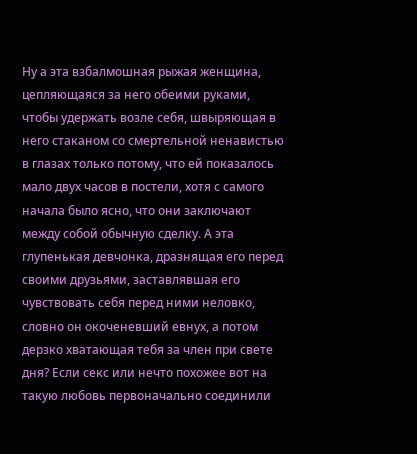Ну а эта взбалмошная рыжая женщина, цепляющаяся за него обеими руками, чтобы удержать возле себя, швыряющая в него стаканом со смертельной ненавистью в глазах только потому, что ей показалось мало двух часов в постели, хотя с самого начала было ясно, что они заключают между собой обычную сделку. А эта глупенькая девчонка, дразнящая его перед своими друзьями, заставлявшая его чувствовать себя перед ними неловко, словно он окоченевший евнух, а потом дерзко хватающая тебя за член при свете дня? Если секс или нечто похожее вот на такую любовь первоначально соединили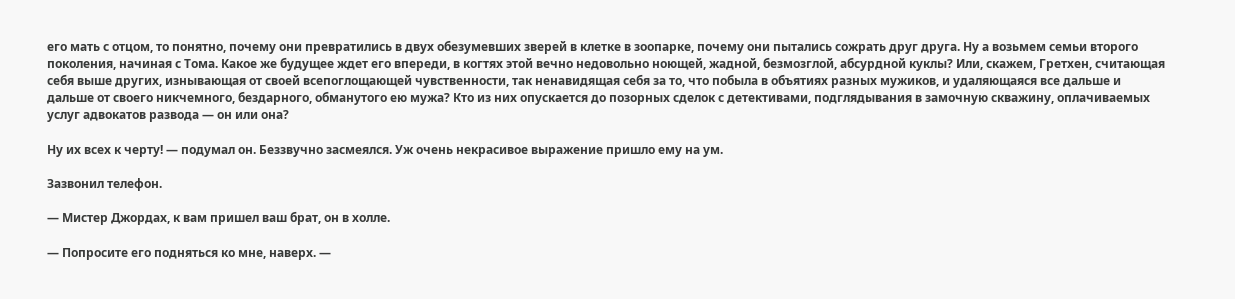его мать с отцом, то понятно, почему они превратились в двух обезумевших зверей в клетке в зоопарке, почему они пытались сожрать друг друга. Ну а возьмем семьи второго поколения, начиная с Тома. Какое же будущее ждет его впереди, в когтях этой вечно недовольно ноющей, жадной, безмозглой, абсурдной куклы? Или, скажем, Гретхен, считающая себя выше других, изнывающая от своей всепоглощающей чувственности, так ненавидящая себя за то, что побыла в объятиях разных мужиков, и удаляющаяся все дальше и дальше от своего никчемного, бездарного, обманутого ею мужа? Кто из них опускается до позорных сделок с детективами, подглядывания в замочную скважину, оплачиваемых услуг адвокатов развода — он или она?

Ну их всех к черту! — подумал он. Беззвучно засмеялся. Уж очень некрасивое выражение пришло ему на ум.

Зазвонил телефон.

— Мистер Джордах, к вам пришел ваш брат, он в холле.

— Попросите его подняться ко мне, наверх. —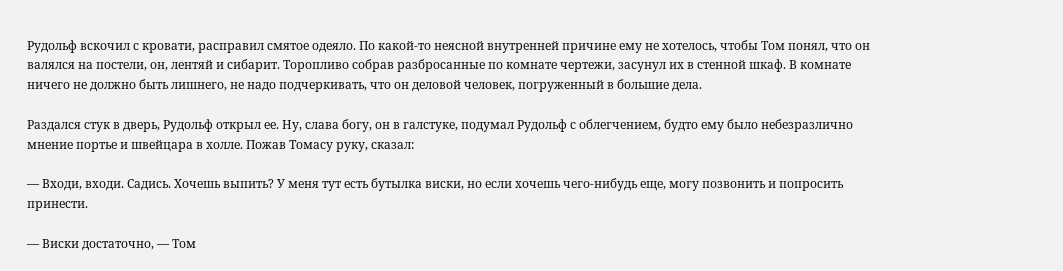Рудольф вскочил с кровати, расправил смятое одеяло. По какой-то неясной внутренней причине ему не хотелось, чтобы Том понял, что он валялся на постели, он, лентяй и сибарит. Торопливо собрав разбросанные по комнате чертежи, засунул их в стенной шкаф. В комнате ничего не должно быть лишнего, не надо подчеркивать, что он деловой человек, погруженный в большие дела.

Раздался стук в дверь, Рудольф открыл ее. Ну, слава богу, он в галстуке, подумал Рудольф с облегчением, будто ему было небезразлично мнение портье и швейцара в холле. Пожав Томасу руку, сказал:

— Входи, входи. Садись. Хочешь выпить? У меня тут есть бутылка виски, но если хочешь чего-нибудь еще, могу позвонить и попросить принести.

— Виски достаточно, — Том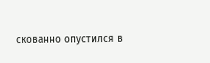скованно опустился в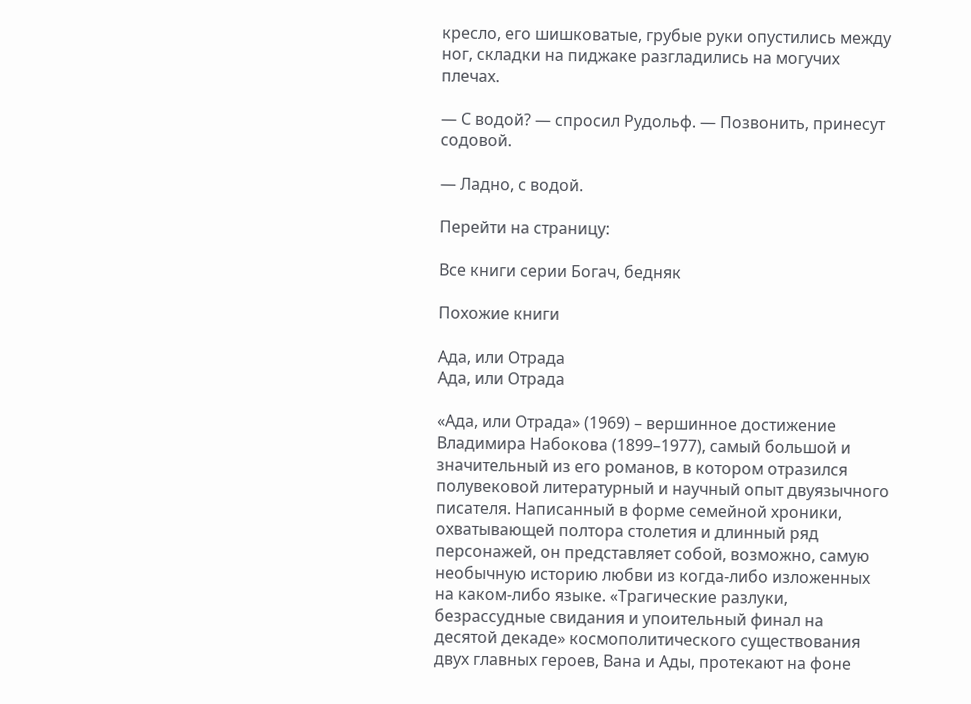кресло, его шишковатые, грубые руки опустились между ног, складки на пиджаке разгладились на могучих плечах.

— С водой? — спросил Рудольф. — Позвонить, принесут содовой.

— Ладно, с водой.

Перейти на страницу:

Все книги серии Богач, бедняк

Похожие книги

Ада, или Отрада
Ада, или Отрада

«Ада, или Отрада» (1969) – вершинное достижение Владимира Набокова (1899–1977), самый большой и значительный из его романов, в котором отразился полувековой литературный и научный опыт двуязычного писателя. Написанный в форме семейной хроники, охватывающей полтора столетия и длинный ряд персонажей, он представляет собой, возможно, самую необычную историю любви из когда‑либо изложенных на каком‑либо языке. «Трагические разлуки, безрассудные свидания и упоительный финал на десятой декаде» космополитического существования двух главных героев, Вана и Ады, протекают на фоне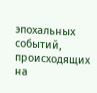эпохальных событий, происходящих на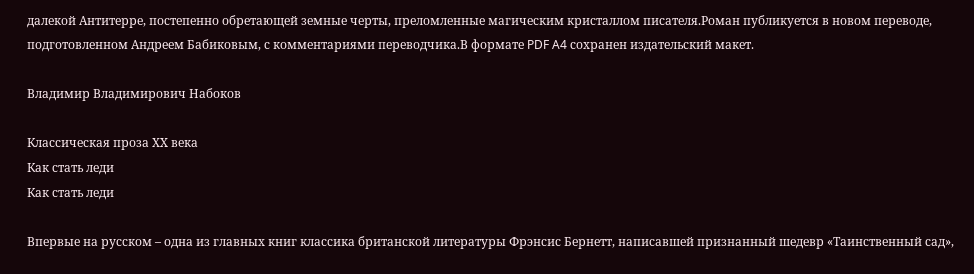далекой Антитерре, постепенно обретающей земные черты, преломленные магическим кристаллом писателя.Роман публикуется в новом переводе, подготовленном Андреем Бабиковым, с комментариями переводчика.В формате PDF A4 сохранен издательский макет.

Владимир Владимирович Набоков

Классическая проза ХX века
Как стать леди
Как стать леди

Впервые на русском – одна из главных книг классика британской литературы Фрэнсис Бернетт, написавшей признанный шедевр «Таинственный сад»,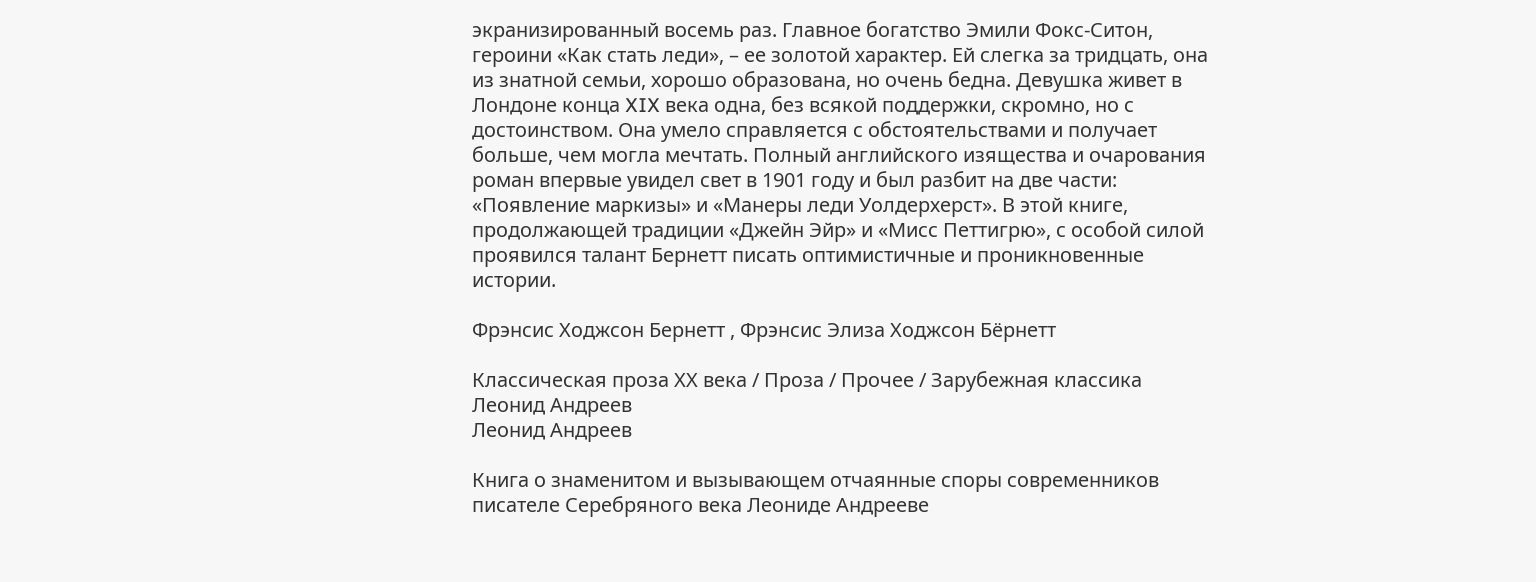экранизированный восемь раз. Главное богатство Эмили Фокс-Ситон, героини «Как стать леди», – ее золотой характер. Ей слегка за тридцать, она из знатной семьи, хорошо образована, но очень бедна. Девушка живет в Лондоне конца XIX века одна, без всякой поддержки, скромно, но с достоинством. Она умело справляется с обстоятельствами и получает больше, чем могла мечтать. Полный английского изящества и очарования роман впервые увидел свет в 1901 году и был разбит на две части: «Появление маркизы» и «Манеры леди Уолдерхерст». В этой книге, продолжающей традиции «Джейн Эйр» и «Мисс Петтигрю», с особой силой проявился талант Бернетт писать оптимистичные и проникновенные истории.

Фрэнсис Ходжсон Бернетт , Фрэнсис Элиза Ходжсон Бёрнетт

Классическая проза ХX века / Проза / Прочее / Зарубежная классика
Леонид Андреев
Леонид Андреев

Книга о знаменитом и вызывающем отчаянные споры современников писателе Серебряного века Леониде Андрееве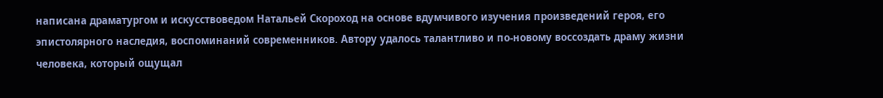написана драматургом и искусствоведом Натальей Скороход на основе вдумчивого изучения произведений героя, его эпистолярного наследия, воспоминаний современников. Автору удалось талантливо и по-новому воссоздать драму жизни человека, который ощущал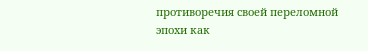противоречия своей переломной эпохи как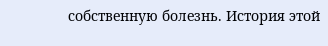собственную болезнь. История этой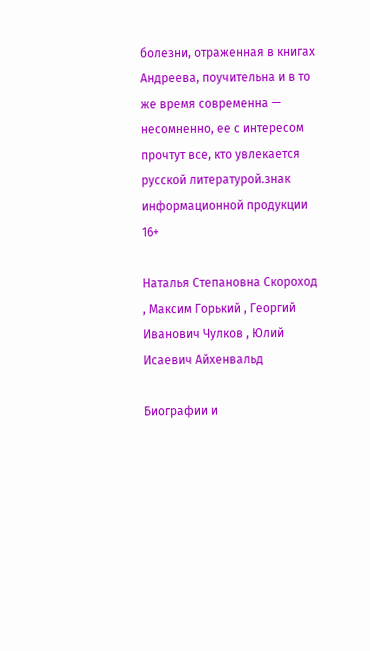болезни, отраженная в книгах Андреева, поучительна и в то же время современна — несомненно, ее с интересом прочтут все, кто увлекается русской литературой.знак информационной продукции 16+

Наталья Степановна Скороход , Максим Горький , Георгий Иванович Чулков , Юлий Исаевич Айхенвальд

Биографии и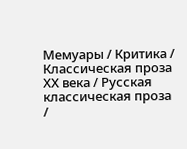Мемуары / Критика / Классическая проза ХX века / Русская классическая проза /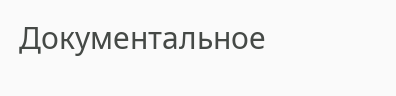Документальное